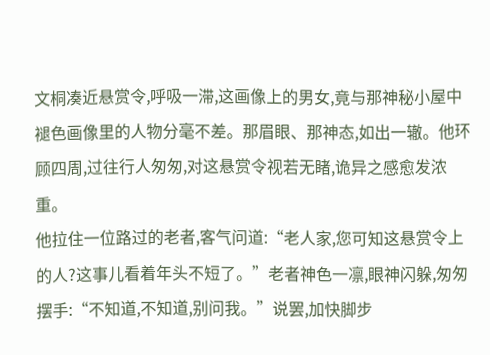文桐凑近悬赏令,呼吸一滞,这画像上的男女,竟与那神秘小屋中褪色画像里的人物分毫不差。那眉眼、那神态,如出一辙。他环顾四周,过往行人匆匆,对这悬赏令视若无睹,诡异之感愈发浓重。
他拉住一位路过的老者,客气问道:“老人家,您可知这悬赏令上的人?这事儿看着年头不短了。”老者神色一凛,眼神闪躲,匆匆摆手:“不知道,不知道,别问我。”说罢,加快脚步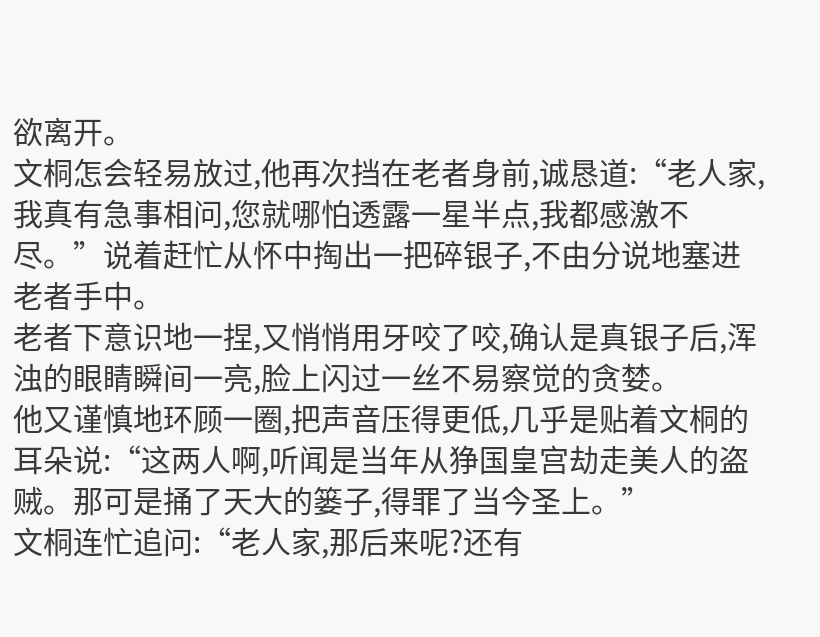欲离开。
文桐怎会轻易放过,他再次挡在老者身前,诚恳道:“老人家,我真有急事相问,您就哪怕透露一星半点,我都感激不尽。”说着赶忙从怀中掏出一把碎银子,不由分说地塞进老者手中。
老者下意识地一捏,又悄悄用牙咬了咬,确认是真银子后,浑浊的眼睛瞬间一亮,脸上闪过一丝不易察觉的贪婪。
他又谨慎地环顾一圈,把声音压得更低,几乎是贴着文桐的耳朵说:“这两人啊,听闻是当年从狰国皇宫劫走美人的盗贼。那可是捅了天大的篓子,得罪了当今圣上。”
文桐连忙追问:“老人家,那后来呢?还有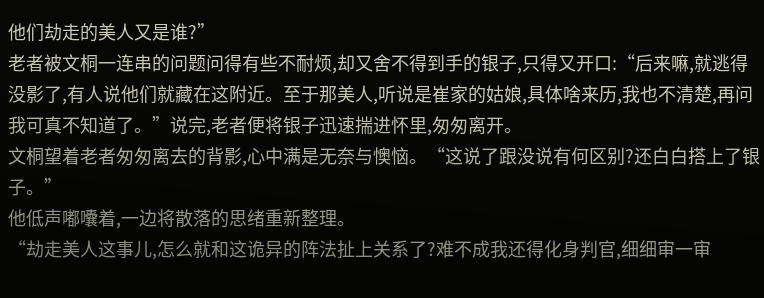他们劫走的美人又是谁?”
老者被文桐一连串的问题问得有些不耐烦,却又舍不得到手的银子,只得又开口:“后来嘛,就逃得没影了,有人说他们就藏在这附近。至于那美人,听说是崔家的姑娘,具体啥来历,我也不清楚,再问我可真不知道了。”说完,老者便将银子迅速揣进怀里,匆匆离开。
文桐望着老者匆匆离去的背影,心中满是无奈与懊恼。“这说了跟没说有何区别?还白白搭上了银子。”
他低声嘟囔着,一边将散落的思绪重新整理。
“劫走美人这事儿,怎么就和这诡异的阵法扯上关系了?难不成我还得化身判官,细细审一审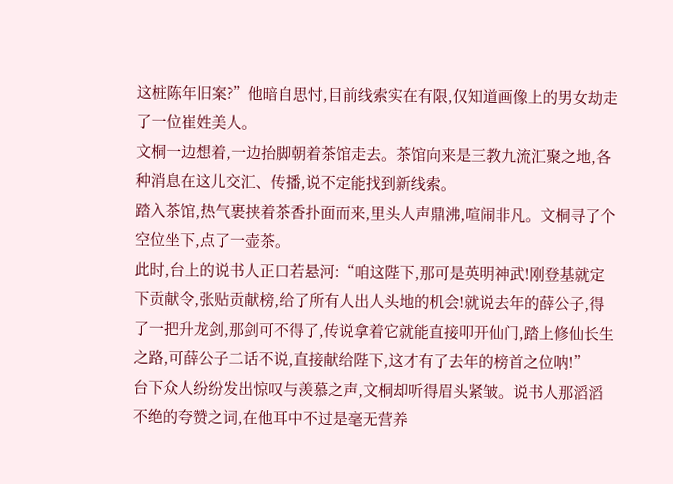这桩陈年旧案?”他暗自思忖,目前线索实在有限,仅知道画像上的男女劫走了一位崔姓美人。
文桐一边想着,一边抬脚朝着茶馆走去。茶馆向来是三教九流汇聚之地,各种消息在这儿交汇、传播,说不定能找到新线索。
踏入茶馆,热气裹挟着茶香扑面而来,里头人声鼎沸,喧闹非凡。文桐寻了个空位坐下,点了一壶茶。
此时,台上的说书人正口若悬河:“咱这陛下,那可是英明神武!刚登基就定下贡献令,张贴贡献榜,给了所有人出人头地的机会!就说去年的薛公子,得了一把升龙剑,那剑可不得了,传说拿着它就能直接叩开仙门,踏上修仙长生之路,可薛公子二话不说,直接献给陛下,这才有了去年的榜首之位呐!”
台下众人纷纷发出惊叹与羡慕之声,文桐却听得眉头紧皱。说书人那滔滔不绝的夸赞之词,在他耳中不过是毫无营养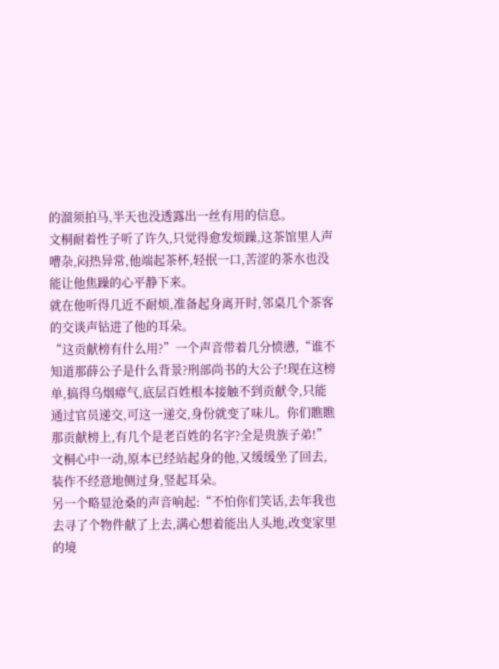的溜须拍马,半天也没透露出一丝有用的信息。
文桐耐着性子听了许久,只觉得愈发烦躁,这茶馆里人声嘈杂,闷热异常,他端起茶杯,轻抿一口,苦涩的茶水也没能让他焦躁的心平静下来。
就在他听得几近不耐烦,准备起身离开时,邻桌几个茶客的交谈声钻进了他的耳朵。
“这贡献榜有什么用?”一个声音带着几分愤懑,“谁不知道那薛公子是什么背景?刑部尚书的大公子!现在这榜单,搞得乌烟瘴气,底层百姓根本接触不到贡献令,只能通过官员递交,可这一递交,身份就变了味儿。你们瞧瞧那贡献榜上,有几个是老百姓的名字?全是贵族子弟!”
文桐心中一动,原本已经站起身的他,又缓缓坐了回去,装作不经意地侧过身,竖起耳朵。
另一个略显沧桑的声音响起:“不怕你们笑话,去年我也去寻了个物件献了上去,满心想着能出人头地,改变家里的境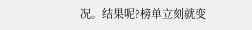况。结果呢?榜单立刻就变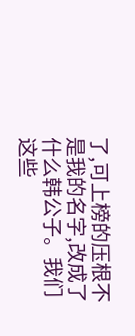了,可上榜的压根不是我的名字,改成了什么韩公子。我们这些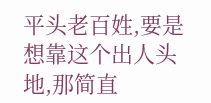平头老百姓,要是想靠这个出人头地,那简直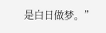是白日做梦。”